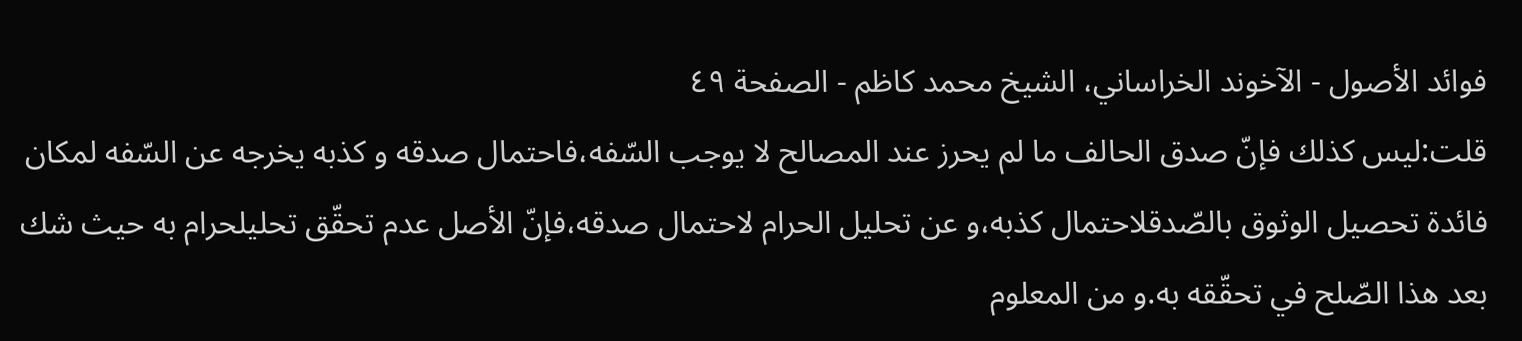فوائد الأصول - الآخوند الخراساني، الشيخ محمد کاظم - الصفحة ٤٩
قلت:ليس كذلك فإنّ صدق الحالف ما لم يحرز عند المصالح لا يوجب السّفه،فاحتمال صدقه و كذبه يخرجه عن السّفه لمكان فائدة تحصيل الوثوق بالصّدقلاحتمال كذبه،و عن تحليل الحرام لاحتمال صدقه،فإنّ الأصل عدم تحقّق تحليلحرام به حيث شك بعد هذا الصّلح في تحقّقه به.و من المعلوم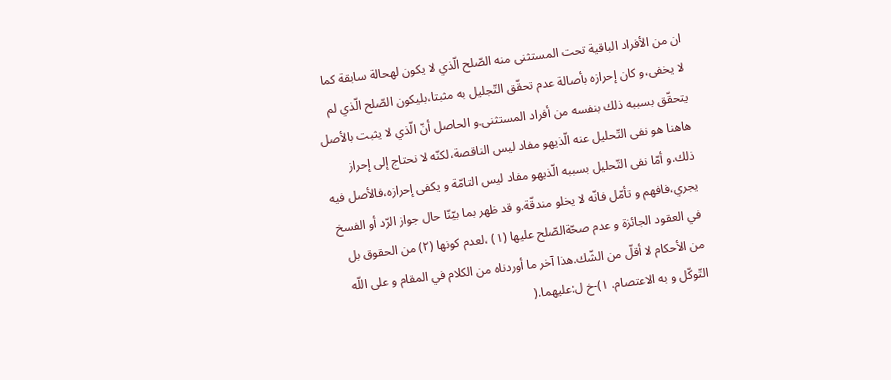ان من الأفراد الباقية تحت المستثنى منه الصّلح الّذي لا يكون لهحالة سابقة كما لا يخفى،و كان إحرازه بأصالة عدم تحقّق التّجليل به مثبتا،بليكون الصّلح الّذي لم يتحقّق بسببه ذلك بنفسه من أفراد المستثنى.و الحاصل أنّ الّذي لا يثبت بالأصل هاهنا هو نفى التّحليل عنه الّذيهو مفاد ليس الناقصة،لكنّه لا نحتاج إلى إحراز ذلك.و أمّا نفى التّحليل بسببه الّذيهو مفاد ليس التامّة و يكفى إحرازه،فالأصل فيه يجري،فافهم و تأمّل فانّه لا يخلو مندقّة.و قد ظهر بما بيّنّا حال جواز الرّد أو الفسخ في العقود الجائزة و عدم صحّةالصّلح عليها (١) ،لعدم كونها (٢) من الحقوق بل من الأحكام لا أقلّ من الشّك.هذا آخر ما أوردناه من الكلام في المقام و على اللّه التّوكّل و به الاعتصام. ١)-خ ل:عليهما.(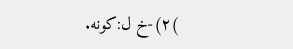)٢)-خ ل:كونه.